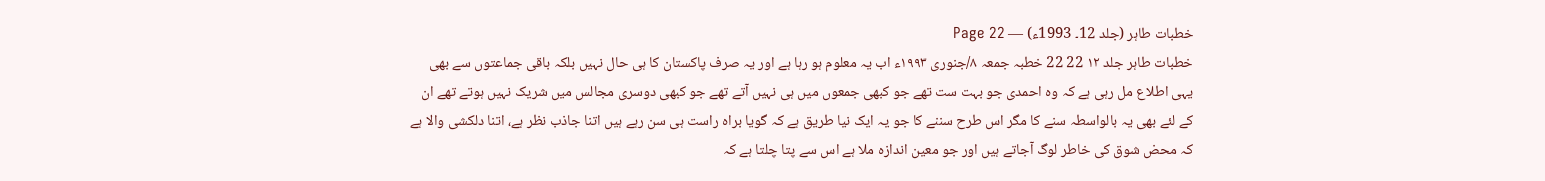خطبات طاہر (جلد 12۔ 1993ء) — Page 22
خطبات طاہر جلد ۱۲ 22 22 خطبہ جمعہ ۸/جنوری ۱۹۹۳ء اب یہ معلوم ہو رہا ہے اور یہ صرف پاکستان کا ہی حال نہیں بلکہ باقی جماعتوں سے بھی یہی اطلاع مل رہی ہے کہ وہ احمدی جو بہت ست تھے جو کبھی جمعوں میں ہی نہیں آتے تھے جو کبھی دوسری مجالس میں شریک نہیں ہوتے تھے ان کے لئے بھی یہ بالواسطہ سنے کا مگر اس طرح سننے کا جو یہ ایک نیا طریق ہے کہ گویا براہ راست ہی سن رہے ہیں اتنا جاذب نظر ہے، اتنا دلکشی والا ہے کہ محض شوق کی خاطر لوگ آجاتے ہیں اور جو معین اندازہ ملا ہے اس سے پتا چلتا ہے کہ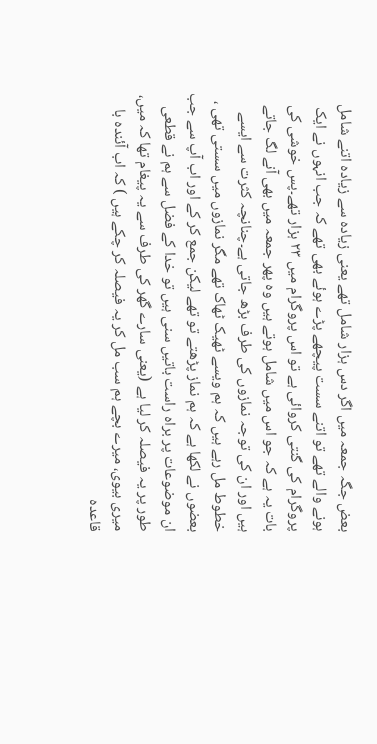بعض جگہ جمعہ میں اگر دس ہزار شامل تھے یعنی زیادہ سے زیادہ اتنے شامل ہونے والے تھے تو اتنے سست پیچھے پڑے ہوئے بھی تھے کہ جب انہوں نے ایک پروگرام کی گنتی کروائی ہے تو اس پروگرام میں ۲۳ ہزار تھے۔پس خوشی کی بات یہ ہے کہ جو اس میں شامل ہوتے ہیں وہ پھر جمعہ میں بھی آنے لگ جاتے ہیں اور ان کی توجہ نمازوں کی طرف بڑھ جاتی ہے۔چنانچہ کثرت سے ایسے خطوط مل رہے ہیں کہ ہم ویسے ٹھیک ٹھاک تھے مگر نمازوں میں سستی تھی ، بعضوں نے لکھا ہے کہ ہم نماز پڑھتے تو تھے لیکن جمع کر کے اور اب آپ سے جب ان موضوعات پر براہ راست باتیں سنی ہیں تو خدا کے فضل سے ہم نے قطعی طور پر یہ فیصلہ کر لیا ہے (یعنی سارے گھر کی طرف سے یہ پیغام تھا کہ میں، میری بیوی، میرے بچے ہم سب مل کر یہ فیصلہ کر چکے ہیں ) کہ اب آئندہ با قاعدہ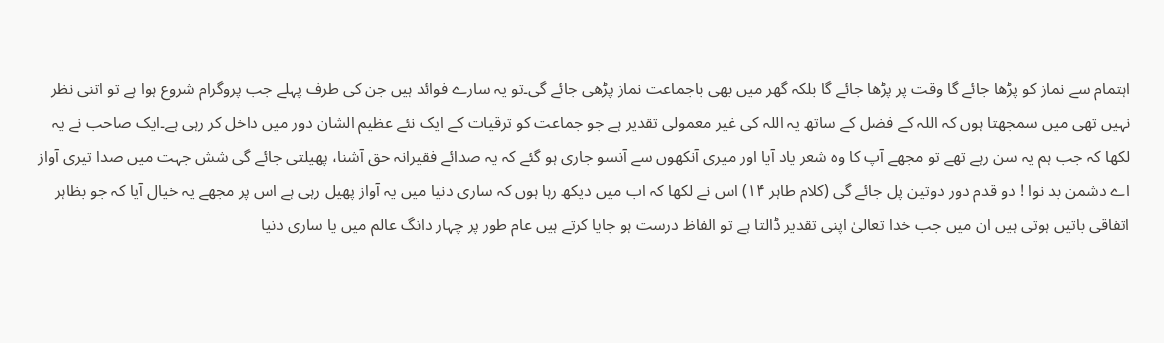اہتمام سے نماز کو پڑھا جائے گا وقت پر پڑھا جائے گا بلکہ گھر میں بھی باجماعت نماز پڑھی جائے گی۔تو یہ سارے فوائد ہیں جن کی طرف پہلے جب پروگرام شروع ہوا ہے تو اتنی نظر نہیں تھی میں سمجھتا ہوں کہ اللہ کے فضل کے ساتھ یہ اللہ کی غیر معمولی تقدیر ہے جو جماعت کو ترقیات کے ایک نئے عظیم الشان دور میں داخل کر رہی ہے۔ایک صاحب نے یہ لکھا کہ جب ہم یہ سن رہے تھے تو مجھے آپ کا وہ شعر یاد آیا اور میری آنکھوں سے آنسو جاری ہو گئے کہ یہ صدائے فقیرانہ حق آشنا، پھیلتی جائے گی شش جہت میں صدا تیری آواز اے دشمن بد نوا ! دو قدم دور دوتین پل جائے گی (کلام طاہر ۱۴) اس نے لکھا کہ اب میں دیکھ رہا ہوں کہ ساری دنیا میں یہ آواز پھیل رہی ہے اس پر مجھے یہ خیال آیا کہ جو بظاہر اتفاقی باتیں ہوتی ہیں ان میں جب خدا تعالیٰ اپنی تقدیر ڈالتا ہے تو الفاظ درست ہو جایا کرتے ہیں عام طور پر چہار دانگ عالم میں یا ساری دنیا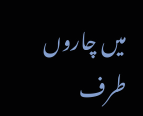میں چاروں طرف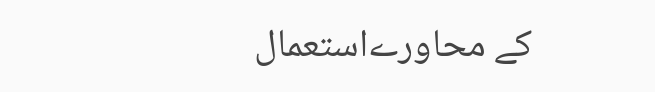کے محاورےاستعمال